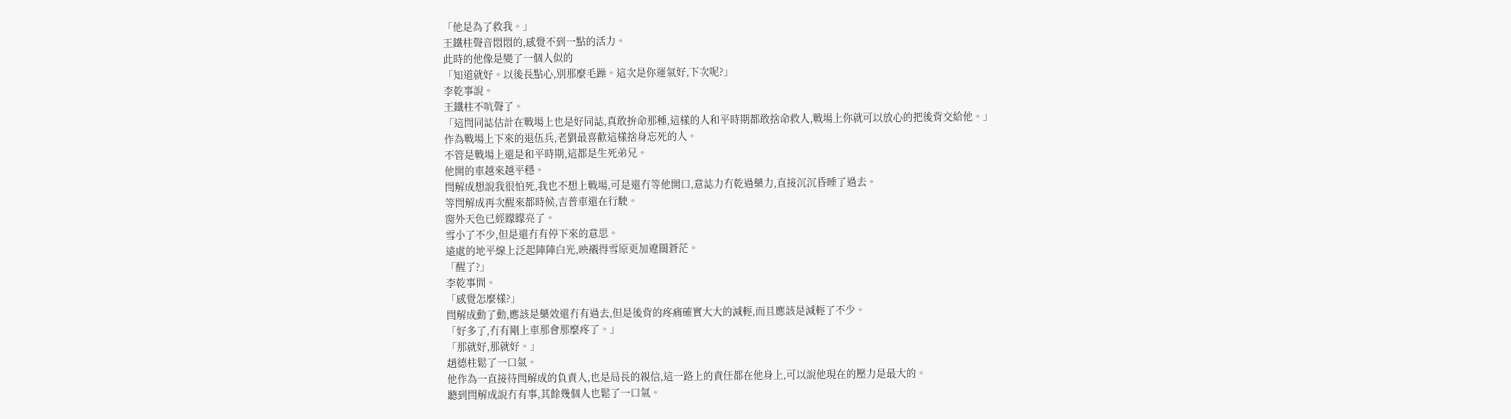「他是為了救我。」
王鐵柱聲音悶悶的,感覺不到一點的活力。
此時的他像是變了一個人似的
「知道就好。以後長點心,別那麼毛躁。這次是你運氣好,下次呢?」
李乾事說。
王鐵柱不吭聲了。
「這閆同誌估計在戰場上也是好同誌,真敢拚命那種,這樣的人和平時期都敢捨命救人,戰場上你就可以放心的把後背交給他。」
作為戰場上下來的退伍兵,老劉最喜歡這樣捨身忘死的人。
不管是戰場上還是和平時期,這都是生死弟兄。
他開的車越來越平穩。
閆解成想說我很怕死,我也不想上戰場,可是還冇等他開口,意誌力冇乾過藥力,直接沉沉昏睡了過去。
等閆解成再次醒來都時候,吉普車還在行駛。
窗外天色已經矇矇亮了。
雪小了不少,但是還冇有停下來的意思。
遠處的地平線上泛起陣陣白光,映襯得雪原更加遼闊蒼茫。
「醒了?」
李乾事問。
「感覺怎麼樣?」
閆解成動了動,應該是藥效還冇有過去,但是後背的疼痛確實大大的減輕,而且應該是減輕了不少。
「好多了,冇有剛上車那會那麼疼了。」
「那就好,那就好。」
趙德柱鬆了一口氣。
他作為一直接待閆解成的負責人,也是局長的親信,這一路上的責任都在他身上,可以說他現在的壓力是最大的。
聽到閆解成說冇有事,其餘幾個人也鬆了一口氣。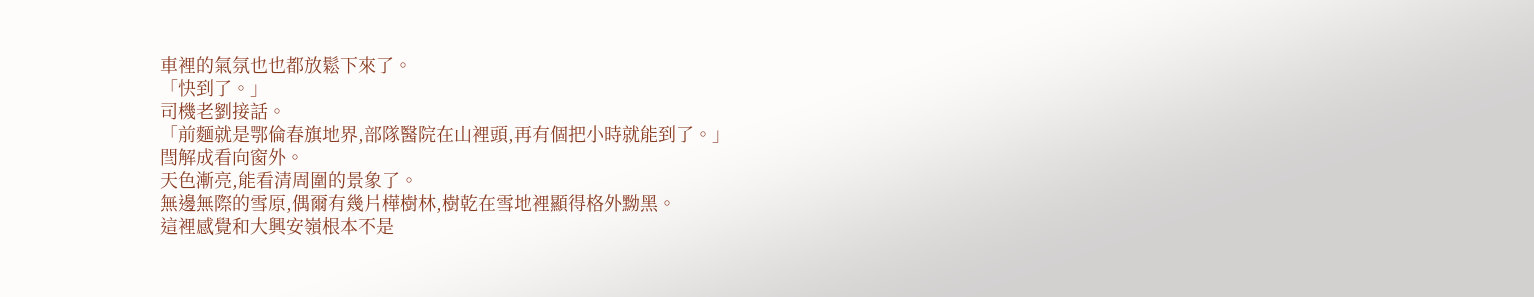車裡的氣氛也也都放鬆下來了。
「快到了。」
司機老劉接話。
「前麵就是鄂倫春旗地界,部隊醫院在山裡頭,再有個把小時就能到了。」
閆解成看向窗外。
天色漸亮,能看清周圍的景象了。
無邊無際的雪原,偶爾有幾片樺樹林,樹乾在雪地裡顯得格外黝黑。
這裡感覺和大興安嶺根本不是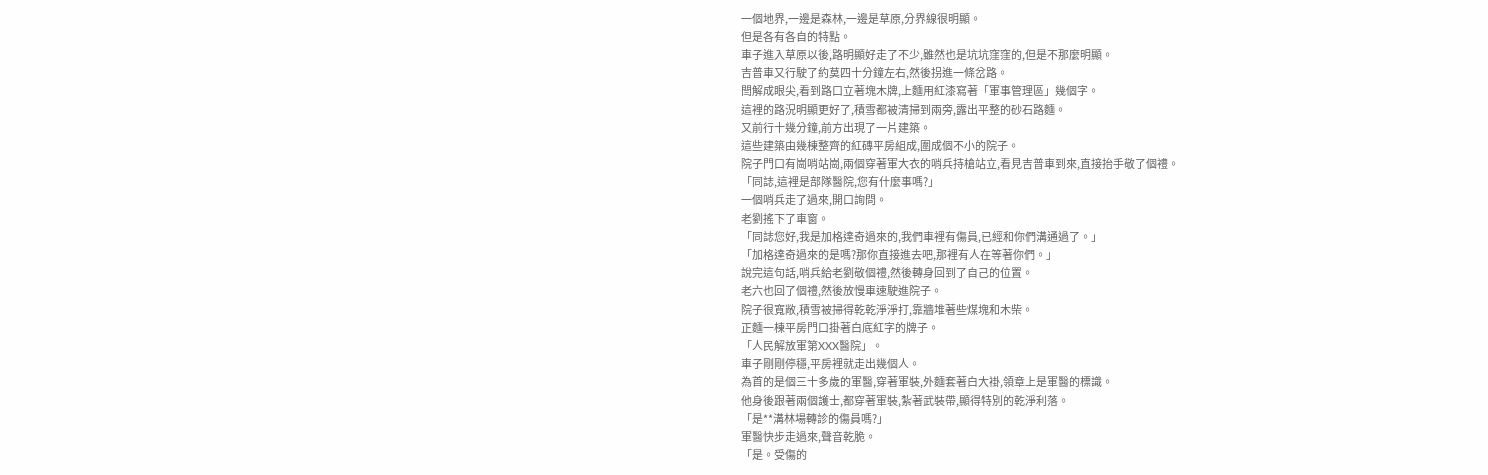一個地界,一邊是森林,一邊是草原,分界線很明顯。
但是各有各自的特點。
車子進入草原以後,路明顯好走了不少,雖然也是坑坑窪窪的,但是不那麼明顯。
吉普車又行駛了約莫四十分鐘左右,然後拐進一條岔路。
閆解成眼尖,看到路口立著塊木牌,上麵用紅漆寫著「軍事管理區」幾個字。
這裡的路況明顯更好了,積雪都被清掃到兩旁,露出平整的砂石路麵。
又前行十幾分鐘,前方出現了一片建築。
這些建築由幾棟整齊的紅磚平房組成,圍成個不小的院子。
院子門口有崗哨站崗,兩個穿著軍大衣的哨兵持槍站立,看見吉普車到來,直接抬手敬了個禮。
「同誌,這裡是部隊醫院,您有什麼事嗎?」
一個哨兵走了過來,開口詢問。
老劉搖下了車窗。
「同誌您好,我是加格達奇過來的,我們車裡有傷員,已經和你們溝通過了。」
「加格達奇過來的是嗎?那你直接進去吧,那裡有人在等著你們。」
說完這句話,哨兵給老劉敬個禮,然後轉身回到了自己的位置。
老六也回了個禮,然後放慢車速駛進院子。
院子很寬敞,積雪被掃得乾乾淨淨打,靠牆堆著些煤塊和木柴。
正麵一棟平房門口掛著白底紅字的牌子。
「人民解放軍第XXX醫院」。
車子剛剛停穩,平房裡就走出幾個人。
為首的是個三十多歲的軍醫,穿著軍裝,外麵套著白大褂,領章上是軍醫的標識。
他身後跟著兩個護士,都穿著軍裝,紮著武裝帶,顯得特別的乾淨利落。
「是**溝林場轉診的傷員嗎?」
軍醫快步走過來,聲音乾脆。
「是。受傷的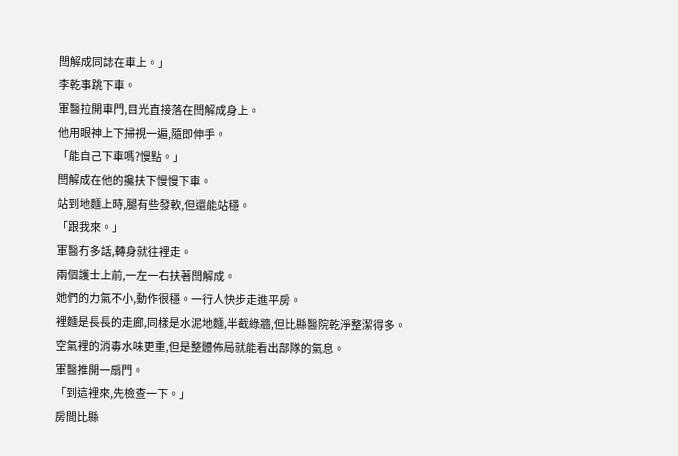閆解成同誌在車上。」
李乾事跳下車。
軍醫拉開車門,目光直接落在閆解成身上。
他用眼神上下掃視一遍,隨即伸手。
「能自己下車嗎?慢點。」
閆解成在他的攙扶下慢慢下車。
站到地麵上時,腿有些發軟,但還能站穩。
「跟我來。」
軍醫冇多話,轉身就往裡走。
兩個護士上前,一左一右扶著閆解成。
她們的力氣不小,動作很穩。一行人快步走進平房。
裡麵是長長的走廊,同樣是水泥地麵,半截綠牆,但比縣醫院乾淨整潔得多。
空氣裡的消毒水味更重,但是整體佈局就能看出部隊的氣息。
軍醫推開一扇門。
「到這裡來,先檢查一下。」
房間比縣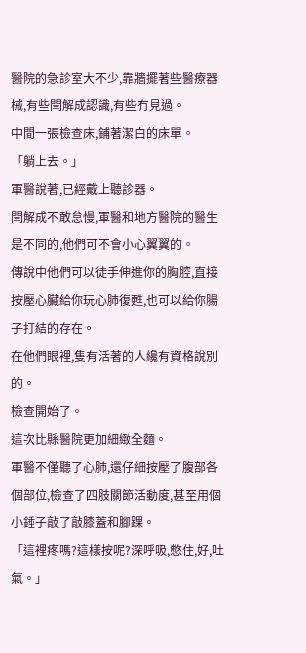醫院的急診室大不少,靠牆擺著些醫療器械,有些閆解成認識,有些冇見過。
中間一張檢查床,鋪著潔白的床單。
「躺上去。」
軍醫說著,已經戴上聽診器。
閆解成不敢怠慢,軍醫和地方醫院的醫生是不同的,他們可不會小心翼翼的。
傳說中他們可以徒手伸進你的胸腔,直接按壓心臟給你玩心肺復甦,也可以給你腸子打結的存在。
在他們眼裡,隻有活著的人纔有資格說別的。
檢查開始了。
這次比縣醫院更加細緻全麵。
軍醫不僅聽了心肺,還仔細按壓了腹部各個部位,檢查了四肢關節活動度,甚至用個小錘子敲了敲膝蓋和腳踝。
「這裡疼嗎?這樣按呢?深呼吸,憋住,好,吐氣。」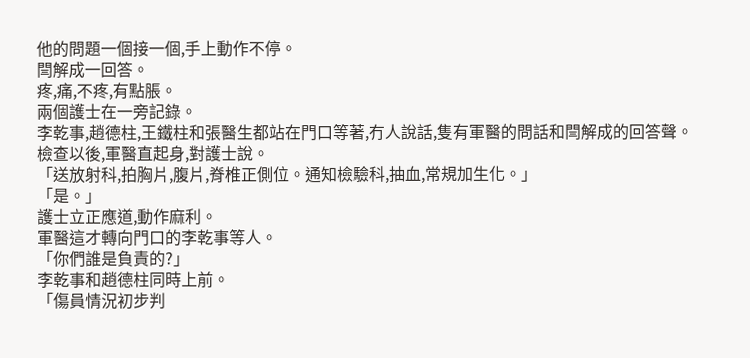他的問題一個接一個,手上動作不停。
閆解成一回答。
疼,痛,不疼,有點脹。
兩個護士在一旁記錄。
李乾事,趙德柱,王鐵柱和張醫生都站在門口等著,冇人說話,隻有軍醫的問話和閆解成的回答聲。
檢查以後,軍醫直起身,對護士說。
「送放射科,拍胸片,腹片,脊椎正側位。通知檢驗科,抽血,常規加生化。」
「是。」
護士立正應道,動作麻利。
軍醫這才轉向門口的李乾事等人。
「你們誰是負責的?」
李乾事和趙德柱同時上前。
「傷員情況初步判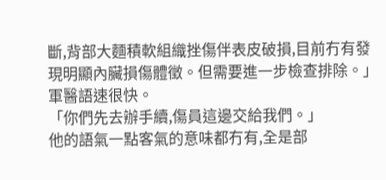斷,背部大麵積軟組織挫傷伴表皮破損,目前冇有發現明顯內臟損傷體徵。但需要進一步檢查排除。」
軍醫語速很快。
「你們先去辦手續,傷員這邊交給我們。」
他的語氣一點客氣的意味都冇有,全是部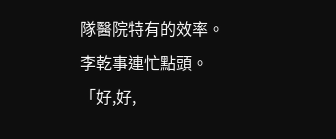隊醫院特有的效率。
李乾事連忙點頭。
「好,好,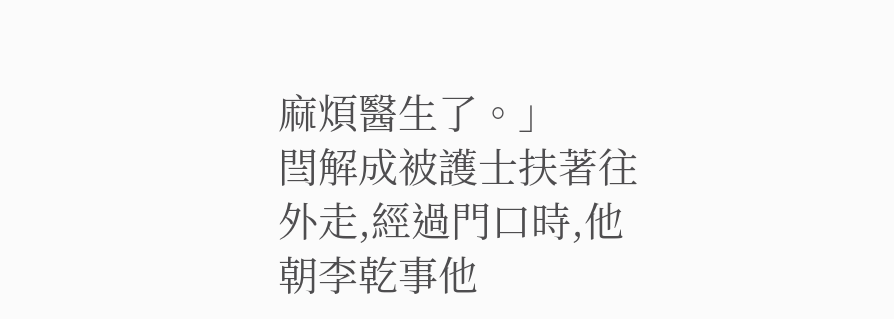麻煩醫生了。」
閆解成被護士扶著往外走,經過門口時,他朝李乾事他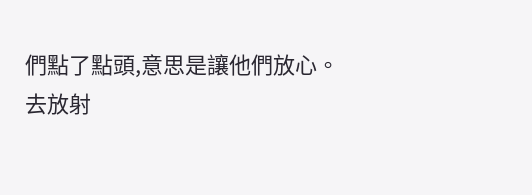們點了點頭,意思是讓他們放心。
去放射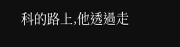科的路上,他透過走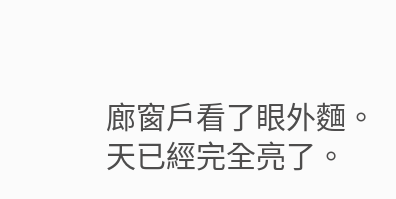廊窗戶看了眼外麵。
天已經完全亮了。